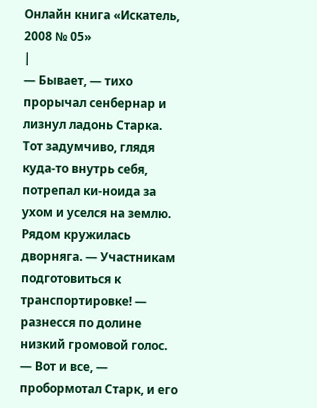Онлайн книга «Искатель, 2008 № 05»
|
— Бывает, — тихо прорычал сенбернар и лизнул ладонь Старка. Тот задумчиво, глядя куда-то внутрь себя, потрепал ки-ноида за ухом и уселся на землю. Рядом кружилась дворняга. — Участникам подготовиться к транспортировке! — разнесся по долине низкий громовой голос. — Вот и все, — пробормотал Старк, и его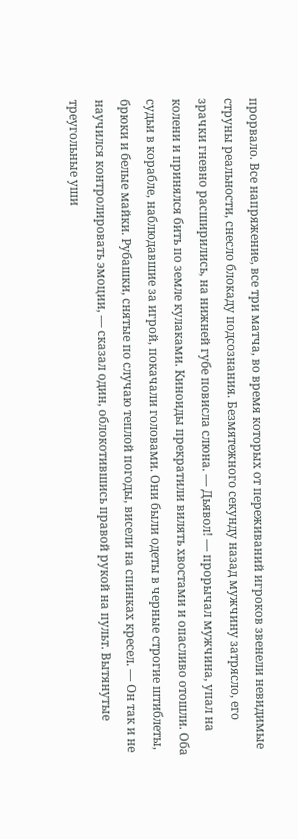прорвало. Все напряжение, все три матча, во время которых от переживаний игроков звенели невидимые струны реальности, снесло блокаду подсознания. Безмятежного секунду назад мужчину затрясло, его зрачки гневно расширились, на нижней губе повисла слюна. — Дьявол! — прорычал мужчина, упал на колени и принялся бить по земле кулаками. Киноиды прекратили вилять хвостами и опасливо отошли. Оба судьи в корабле, наблюдавшие за игрой, покачали головами. Они были одеты в черные строгие штиблеты, брюки и белые майки. Рубашки, снятые по случаю теплой погоды, висели на спинках кресел. — Он так и не научился контролировать эмоции, — сказал один, облокотившись правой рукой на пульт. Вытянутые треугольные уши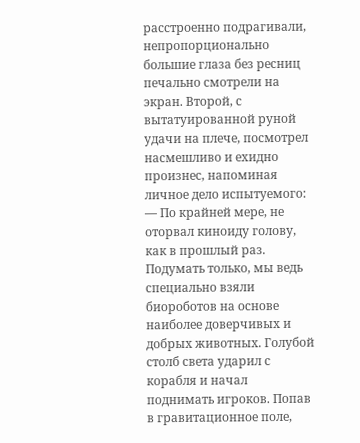расстроенно подрагивали, непропорционально большие глаза без ресниц печально смотрели на экран. Второй, с вытатуированной руной удачи на плече, посмотрел насмешливо и ехидно произнес, напоминая личное дело испытуемого: — По крайней мере, не оторвал киноиду голову, как в прошлый раз. Подумать только, мы ведь специально взяли биороботов на основе наиболее доверчивых и добрых животных. Голубой столб света ударил с корабля и начал поднимать игроков. Попав в гравитационное поле,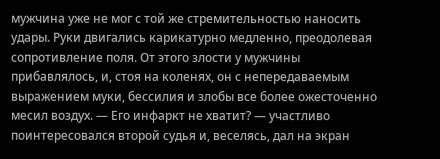мужчина уже не мог с той же стремительностью наносить удары. Руки двигались карикатурно медленно, преодолевая сопротивление поля. От этого злости у мужчины прибавлялось, и, стоя на коленях, он с непередаваемым выражением муки, бессилия и злобы все более ожесточенно месил воздух. — Его инфаркт не хватит? — участливо поинтересовался второй судья и, веселясь, дал на экран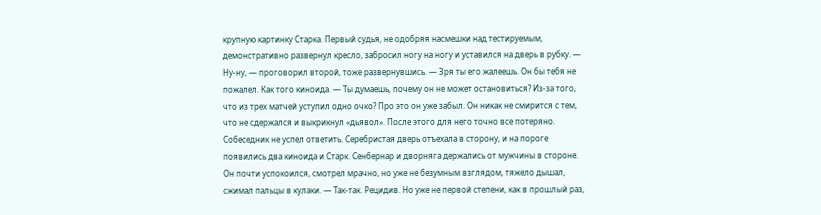крупную картинку Старка. Первый судья, не одобряя насмешки над тестируемым, демонстративно развернул кресло, забросил ногу на ногу и уставился на дверь в рубку. — Ну-ну, — проговорил второй, тоже развернувшись. — Зря ты его жалеешь. Он бы тебя не пожалел. Как того киноида. — Ты думаешь, почему он не может остановиться? Из-за того, что из трех матчей уступил одно очко? Про это он уже забыл. Он никак не смирится с тем, что не сдержался и выкрикнул «дьявол». После этого для него точно все потеряно. Собеседник не успел ответить. Серебристая дверь отъехала в сторону, и на пороге появились два киноида и Старк. Сенбернар и дворняга держались от мужчины в стороне. Он почти успокоился, смотрел мрачно, но уже не безумным взглядом, тяжело дышал, сжимал пальцы в кулаки. — Так-так. Рецидив. Но уже не первой степени, как в прошлый раз,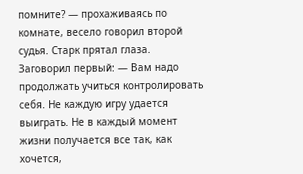помните? — прохаживаясь по комнате, весело говорил второй судья. Старк прятал глаза. Заговорил первый: — Вам надо продолжать учиться контролировать себя. Не каждую игру удается выиграть. Не в каждый момент жизни получается все так, как хочется,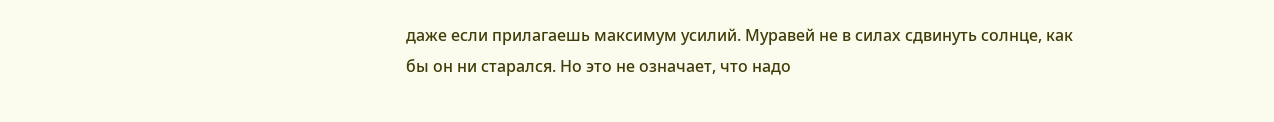даже если прилагаешь максимум усилий. Муравей не в силах сдвинуть солнце, как бы он ни старался. Но это не означает, что надо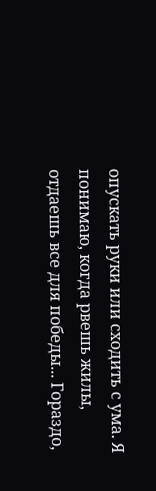опускать руки или сходить с ума. Я понимаю, когда рвешь жилы, отдаешь все для победы... Гораздо,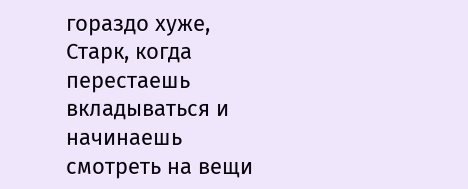гораздо хуже, Старк, когда перестаешь вкладываться и начинаешь смотреть на вещи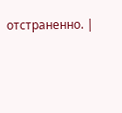отстраненно. |